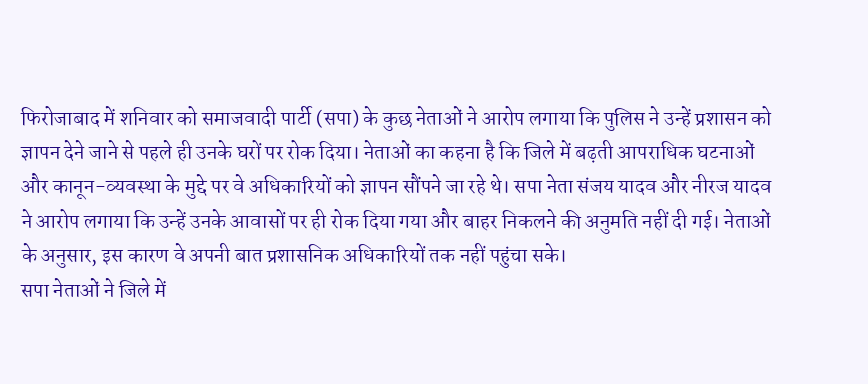फिरोजाबाद में शनिवार को समाजवादी पार्टी (सपा) के कुछ नेताओं ने आरोप लगाया कि पुलिस ने उन्हें प्रशासन को ज्ञापन देने जाने से पहले ही उनके घरों पर रोक दिया। नेताओं का कहना है कि जिले में बढ़ती आपराधिक घटनाओं और कानून-व्यवस्था के मुद्दे पर वे अधिकारियों को ज्ञापन सौंपने जा रहे थे। सपा नेता संजय यादव और नीरज यादव ने आरोप लगाया कि उन्हें उनके आवासों पर ही रोक दिया गया और बाहर निकलने की अनुमति नहीं दी गई। नेताओं के अनुसार, इस कारण वे अपनी बात प्रशासनिक अधिकारियों तक नहीं पहुंचा सके।
सपा नेताओं ने जिले में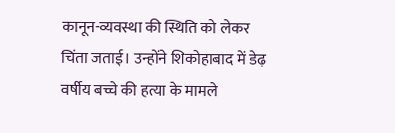कानून-व्यवस्था की स्थिति को लेकर चिंता जताई। उन्होंने शिकोहाबाद में डेढ़ वर्षीय बच्चे की हत्या के मामले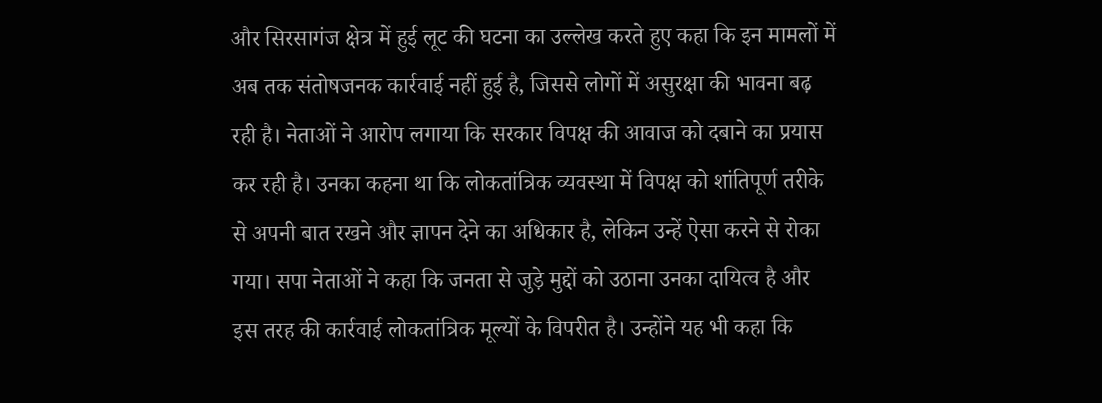और सिरसागंज क्षेत्र में हुई लूट की घटना का उल्लेख करते हुए कहा कि इन मामलों में अब तक संतोषजनक कार्रवाई नहीं हुई है, जिससे लोगों में असुरक्षा की भावना बढ़ रही है। नेताओं ने आरोप लगाया कि सरकार विपक्ष की आवाज को दबाने का प्रयास कर रही है। उनका कहना था कि लोकतांत्रिक व्यवस्था में विपक्ष को शांतिपूर्ण तरीके से अपनी बात रखने और ज्ञापन देने का अधिकार है, लेकिन उन्हें ऐसा करने से रोका गया। सपा नेताओं ने कहा कि जनता से जुड़े मुद्दों को उठाना उनका दायित्व है और इस तरह की कार्रवाई लोकतांत्रिक मूल्यों के विपरीत है। उन्होंने यह भी कहा कि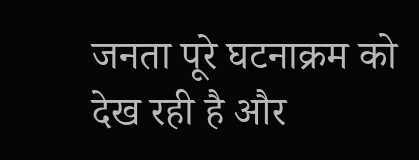जनता पूरे घटनाक्रम को देख रही है और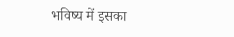भविष्य में इसका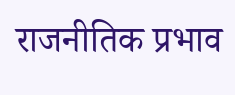राजनीतिक प्रभाव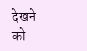देखने को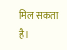मिल सकता है।